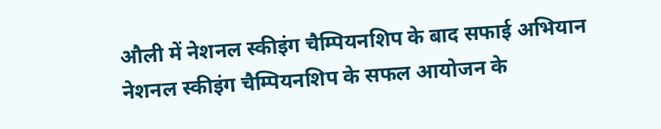औली में नेशनल स्कीइंग चैम्पियनशिप के बाद सफाई अभियान
नेशनल स्कीइंग चैम्पियनशिप के सफल आयोजन के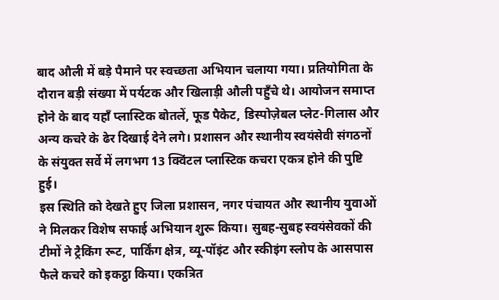बाद औली में बड़े पैमाने पर स्वच्छता अभियान चलाया गया। प्रतियोगिता के दौरान बड़ी संख्या में पर्यटक और खिलाड़ी औली पहुँचे थे। आयोजन समाप्त होने के बाद यहाँ प्लास्टिक बोतलें, फूड पैकेट, डिस्पोज़ेबल प्लेट-गिलास और अन्य कचरे के ढेर दिखाई देने लगे। प्रशासन और स्थानीय स्वयंसेवी संगठनों के संयुक्त सर्वे में लगभग 13 क्विंटल प्लास्टिक कचरा एकत्र होने की पुष्टि हुई।
इस स्थिति को देखते हुए जिला प्रशासन, नगर पंचायत और स्थानीय युवाओं ने मिलकर विशेष सफाई अभियान शुरू किया। सुबह-सुबह स्वयंसेवकों की टीमों ने ट्रैकिंग रूट, पार्किंग क्षेत्र, व्यू-पॉइंट और स्कीइंग स्लोप के आसपास फैले कचरे को इकट्ठा किया। एकत्रित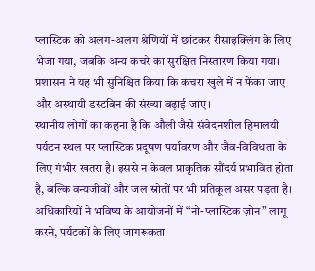प्लास्टिक को अलग-अलग श्रेणियों में छांटकर रीसाइक्लिंग के लिए भेजा गया, जबकि अन्य कचरे का सुरक्षित निस्तारण किया गया। प्रशासन ने यह भी सुनिश्चित किया कि कचरा खुले में न फेंका जाए और अस्थायी डस्टबिन की संख्या बढ़ाई जाए।
स्थानीय लोगों का कहना है कि औली जैसे संवेदनशील हिमालयी पर्यटन स्थल पर प्लास्टिक प्रदूषण पर्यावरण और जैव-विविधता के लिए गंभीर खतरा है। इससे न केवल प्राकृतिक सौंदर्य प्रभावित होता है, बल्कि वन्यजीवों और जल स्रोतों पर भी प्रतिकूल असर पड़ता है। अधिकारियों ने भविष्य के आयोजनों में “नो-प्लास्टिक ज़ोन” लागू करने, पर्यटकों के लिए जागरूकता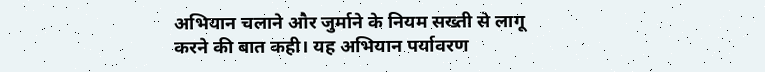अभियान चलाने और जुर्माने के नियम सख्ती से लागू करने की बात कही। यह अभियान पर्यावरण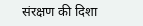संरक्षण की दिशा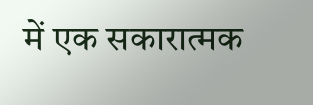में एक सकारात्मक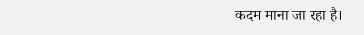कदम माना जा रहा है।